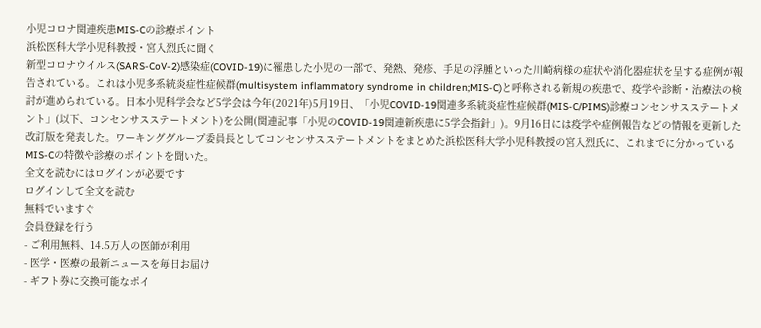小児コロナ関連疾患MIS-Cの診療ポイント
浜松医科大学小児科教授・宮入烈氏に聞く
新型コロナウイルス(SARS-CoV-2)感染症(COVID-19)に罹患した小児の一部で、発熱、発疹、手足の浮腫といった川崎病様の症状や消化器症状を呈する症例が報告されている。これは小児多系統炎症性症候群(multisystem inflammatory syndrome in children;MIS-C)と呼称される新規の疾患で、疫学や診断・治療法の検討が進められている。日本小児科学会など5学会は今年(2021年)5月19日、「小児COVID-19関連多系統炎症性症候群(MIS-C/PIMS)診療コンセンサスステートメント」(以下、コンセンサスステートメント)を公開(関連記事「小児のCOVID-19関連新疾患に5学会指針」)。9月16日には疫学や症例報告などの情報を更新した改訂版を発表した。ワーキンググループ委員長としてコンセンサスステートメントをまとめた浜松医科大学小児科教授の宮入烈氏に、これまでに分かっているMIS-Cの特徴や診療のポイントを聞いた。
全文を読むにはログインが必要です
ログインして全文を読む
無料でいますぐ
会員登録を行う
- ご利用無料、14.5万人の医師が利用
- 医学・医療の最新ニュースを毎日お届け
- ギフト券に交換可能なポイ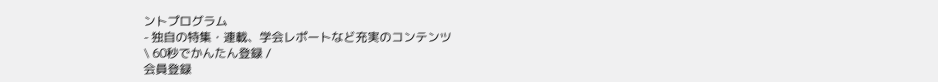ントプログラム
- 独自の特集・連載、学会レポートなど充実のコンテンツ
\ 60秒でかんたん登録 /
会員登録